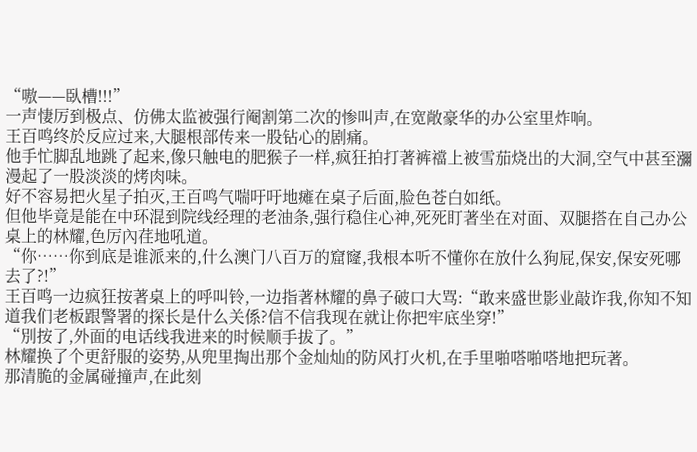“嗷——臥槽!!!”
一声悽厉到极点、仿佛太监被强行阉割第二次的惨叫声,在宽敞豪华的办公室里炸响。
王百鸣终於反应过来,大腿根部传来一股钻心的剧痛。
他手忙脚乱地跳了起来,像只触电的肥猴子一样,疯狂拍打著裤襠上被雪茄烧出的大洞,空气中甚至瀰漫起了一股淡淡的烤肉味。
好不容易把火星子拍灭,王百鸣气喘吁吁地瘫在桌子后面,脸色苍白如纸。
但他毕竟是能在中环混到院线经理的老油条,强行稳住心神,死死盯著坐在对面、双腿搭在自己办公桌上的林耀,色厉內荏地吼道。
“你……你到底是谁派来的,什么澳门八百万的窟窿,我根本听不懂你在放什么狗屁,保安,保安死哪去了?!”
王百鸣一边疯狂按著桌上的呼叫铃,一边指著林耀的鼻子破口大骂:“敢来盛世影业敲诈我,你知不知道我们老板跟警署的探长是什么关係?信不信我现在就让你把牢底坐穿!”
“別按了,外面的电话线我进来的时候顺手拔了。”
林耀换了个更舒服的姿势,从兜里掏出那个金灿灿的防风打火机,在手里啪嗒啪嗒地把玩著。
那清脆的金属碰撞声,在此刻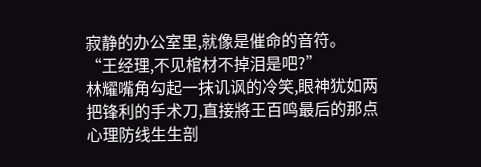寂静的办公室里,就像是催命的音符。
“王经理,不见棺材不掉泪是吧?”
林耀嘴角勾起一抹讥讽的冷笑,眼神犹如两把锋利的手术刀,直接將王百鸣最后的那点心理防线生生剖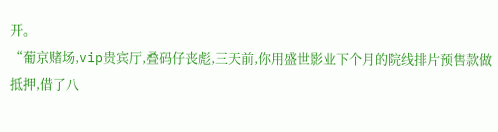开。
“葡京赌场,vip贵宾厅,叠码仔丧彪,三天前,你用盛世影业下个月的院线排片预售款做抵押,借了八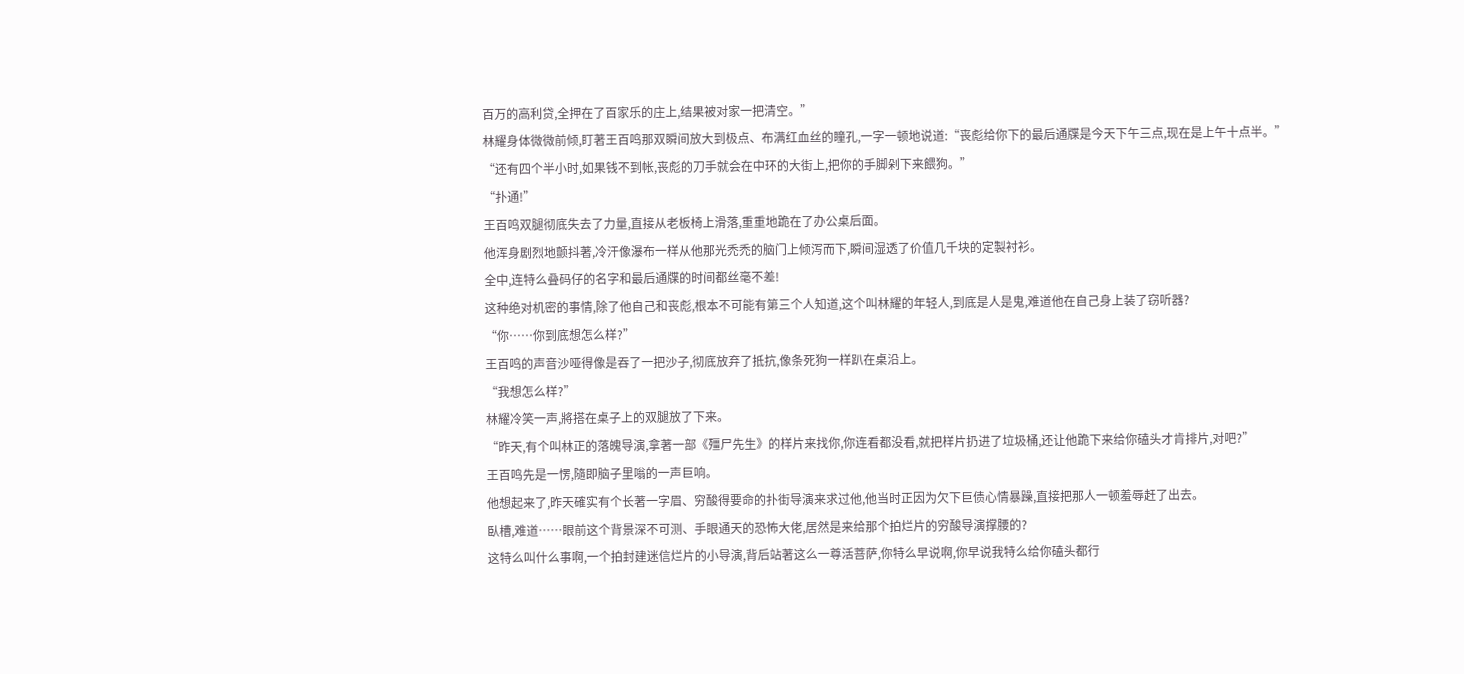百万的高利贷,全押在了百家乐的庄上,结果被对家一把清空。”
林耀身体微微前倾,盯著王百鸣那双瞬间放大到极点、布满红血丝的瞳孔,一字一顿地说道:“丧彪给你下的最后通牒是今天下午三点,现在是上午十点半。”
“还有四个半小时,如果钱不到帐,丧彪的刀手就会在中环的大街上,把你的手脚剁下来餵狗。”
“扑通!”
王百鸣双腿彻底失去了力量,直接从老板椅上滑落,重重地跪在了办公桌后面。
他浑身剧烈地颤抖著,冷汗像瀑布一样从他那光禿禿的脑门上倾泻而下,瞬间湿透了价值几千块的定製衬衫。
全中,连特么叠码仔的名字和最后通牒的时间都丝毫不差!
这种绝对机密的事情,除了他自己和丧彪,根本不可能有第三个人知道,这个叫林耀的年轻人,到底是人是鬼,难道他在自己身上装了窃听器?
“你……你到底想怎么样?”
王百鸣的声音沙哑得像是吞了一把沙子,彻底放弃了抵抗,像条死狗一样趴在桌沿上。
“我想怎么样?”
林耀冷笑一声,將搭在桌子上的双腿放了下来。
“昨天,有个叫林正的落魄导演,拿著一部《殭尸先生》的样片来找你,你连看都没看,就把样片扔进了垃圾桶,还让他跪下来给你磕头才肯排片,对吧?”
王百鸣先是一愣,隨即脑子里嗡的一声巨响。
他想起来了,昨天確实有个长著一字眉、穷酸得要命的扑街导演来求过他,他当时正因为欠下巨债心情暴躁,直接把那人一顿羞辱赶了出去。
臥槽,难道……眼前这个背景深不可测、手眼通天的恐怖大佬,居然是来给那个拍烂片的穷酸导演撑腰的?
这特么叫什么事啊,一个拍封建迷信烂片的小导演,背后站著这么一尊活菩萨,你特么早说啊,你早说我特么给你磕头都行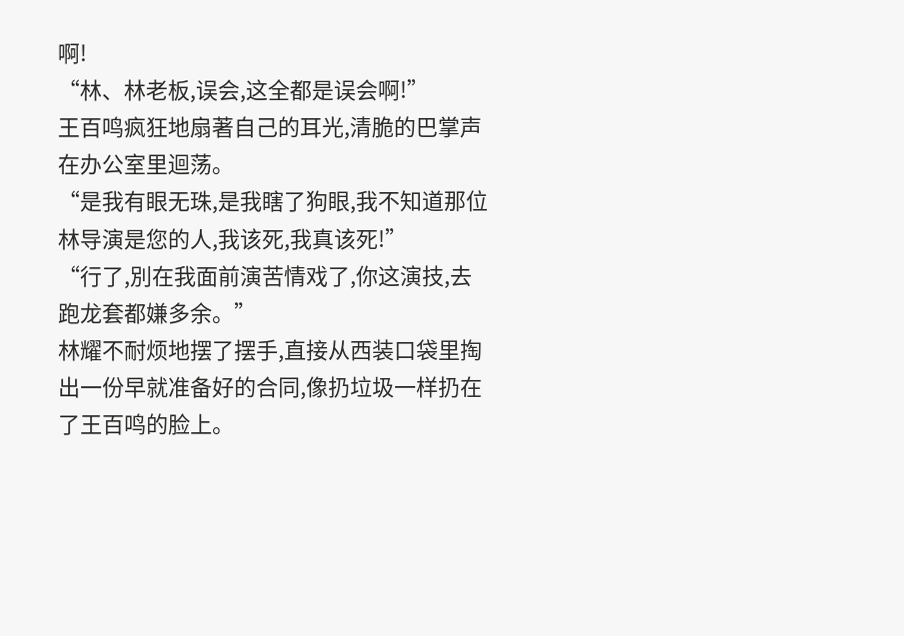啊!
“林、林老板,误会,这全都是误会啊!”
王百鸣疯狂地扇著自己的耳光,清脆的巴掌声在办公室里迴荡。
“是我有眼无珠,是我瞎了狗眼,我不知道那位林导演是您的人,我该死,我真该死!”
“行了,別在我面前演苦情戏了,你这演技,去跑龙套都嫌多余。”
林耀不耐烦地摆了摆手,直接从西装口袋里掏出一份早就准备好的合同,像扔垃圾一样扔在了王百鸣的脸上。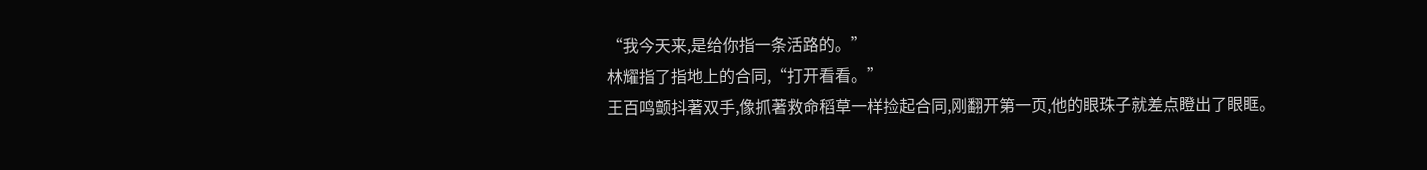“我今天来,是给你指一条活路的。”
林耀指了指地上的合同,“打开看看。”
王百鸣颤抖著双手,像抓著救命稻草一样捡起合同,刚翻开第一页,他的眼珠子就差点瞪出了眼眶。